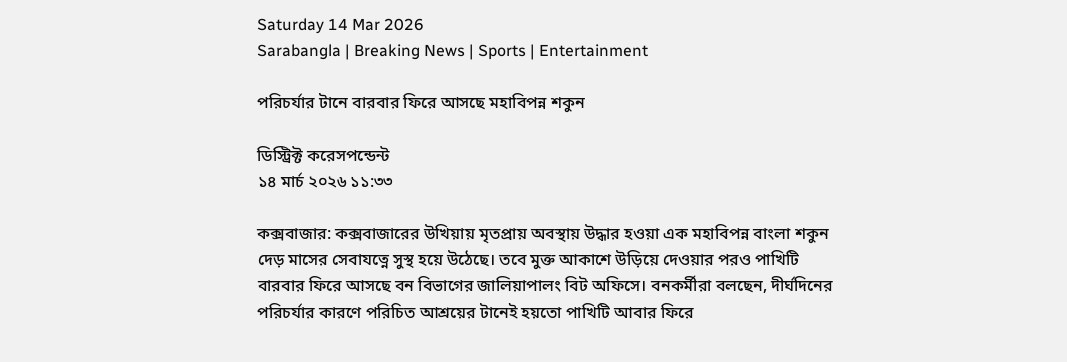Saturday 14 Mar 2026
Sarabangla | Breaking News | Sports | Entertainment

পরিচর্যার টানে বারবার ফিরে আসছে মহাবিপন্ন শকুন

ডিস্ট্রিক্ট করেসপন্ডেন্ট
১৪ মার্চ ২০২৬ ১১:৩৩

কক্সবাজার: কক্সবাজারের উখিয়ায় মৃতপ্রায় অবস্থায় উদ্ধার হওয়া এক মহাবিপন্ন বাংলা শকুন দেড় মাসের সেবাযত্নে সুস্থ হয়ে উঠেছে। তবে মুক্ত আকাশে উড়িয়ে দেওয়ার পরও পাখিটি বারবার ফিরে আসছে বন বিভাগের জালিয়াপালং বিট অফিসে। বনকর্মীরা বলছেন, দীর্ঘদিনের পরিচর্যার কারণে পরিচিত আশ্রয়ের টানেই হয়তো পাখিটি আবার ফিরে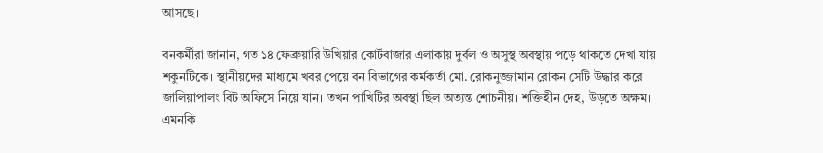আসছে।

বনকর্মীরা জানান, গত ১৪ ফেব্রুয়ারি উখিয়ার কোর্টবাজার এলাকায় দুর্বল ও অসুস্থ অবস্থায় পড়ে থাকতে দেখা যায় শকুনটিকে। স্থানীয়দের মাধ্যমে খবর পেয়ে বন বিভাগের কর্মকর্তা মো. রোকনুজ্জামান রোকন সেটি উদ্ধার করে জালিয়াপালং বিট অফিসে নিয়ে যান। তখন পাখিটির অবস্থা ছিল অত্যন্ত শোচনীয়। শক্তিহীন দেহ, উড়তে অক্ষম। এমনকি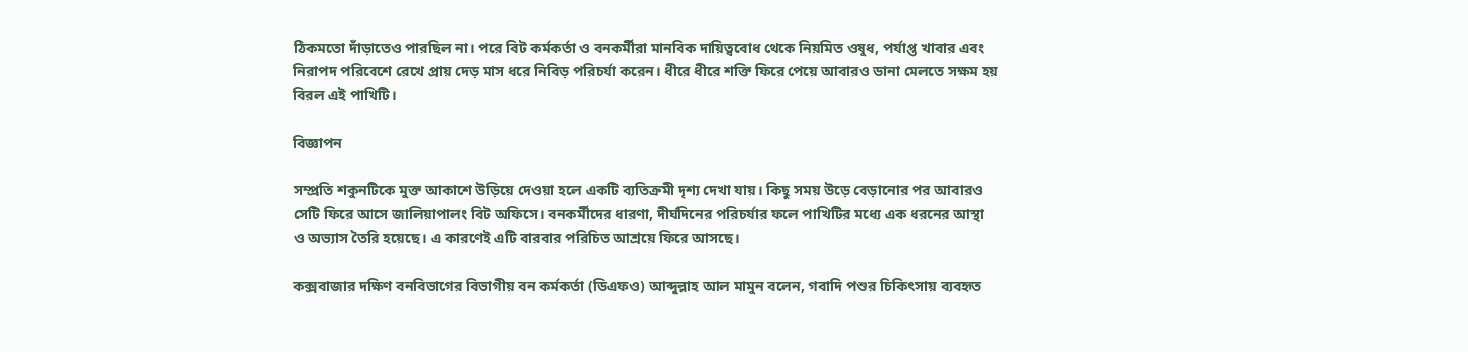ঠিকমতো দাঁড়াতেও পারছিল না। পরে বিট কর্মকর্তা ও বনকর্মীরা মানবিক দায়িত্ববোধ থেকে নিয়মিত ওষুধ, পর্যাপ্ত খাবার এবং নিরাপদ পরিবেশে রেখে প্রায় দেড় মাস ধরে নিবিড় পরিচর্যা করেন। ধীরে ধীরে শক্তি ফিরে পেয়ে আবারও ডানা মেলতে সক্ষম হয় বিরল এই পাখিটি।

বিজ্ঞাপন

সম্প্রতি শকুনটিকে মুক্ত আকাশে উড়িয়ে দেওয়া হলে একটি ব্যতিক্রমী দৃশ্য দেখা যায়। কিছু সময় উড়ে বেড়ানোর পর আবারও সেটি ফিরে আসে জালিয়াপালং বিট অফিসে। বনকর্মীদের ধারণা, দীর্ঘদিনের পরিচর্যার ফলে পাখিটির মধ্যে এক ধরনের আস্থা ও অভ্যাস তৈরি হয়েছে। এ কারণেই এটি বারবার পরিচিত আশ্রয়ে ফিরে আসছে।

কক্সবাজার দক্ষিণ বনবিভাগের বিভাগীয় বন কর্মকর্তা (ডিএফও) আব্দুল্লাহ আল মামুন বলেন, গবাদি পশুর চিকিৎসায় ব্যবহৃত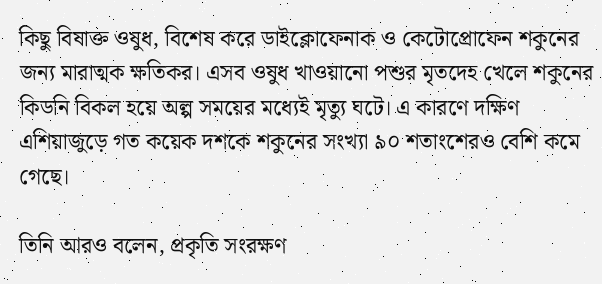কিছু বিষাক্ত ওষুধ, বিশেষ করে ডাইক্লোফেনাক ও কেটোপ্রোফেন শকুনের জন্য মারাত্মক ক্ষতিকর। এসব ওষুধ খাওয়ানো পশুর মৃতদেহ খেলে শকুনের কিডনি বিকল হয়ে অল্প সময়ের মধ্যেই মৃত্যু ঘটে। এ কারণে দক্ষিণ এশিয়াজুড়ে গত কয়েক দশকে শকুনের সংখ্যা ৯০ শতাংশেরও বেশি কমে গেছে।

তিনি আরও বলেন, প্রকৃতি সংরক্ষণ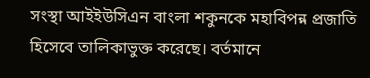সংস্থা আইইউসিএন বাংলা শকুনকে মহাবিপন্ন প্রজাতি হিসেবে তালিকাভুক্ত করেছে। বর্তমানে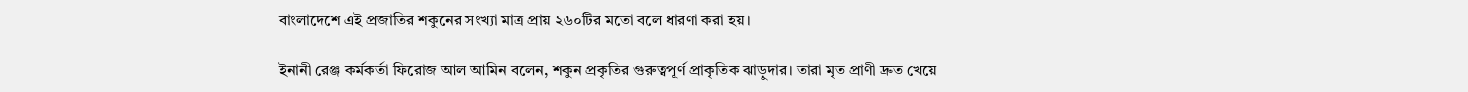বাংলাদেশে এই প্রজাতির শকুনের সংখ্যা মাত্র প্রায় ২৬০টির মতো বলে ধারণা করা হয়।

ইনানী রেঞ্জ কর্মকর্তা ফিরোজ আল আমিন বলেন, শকুন প্রকৃতির গুরুত্বপূর্ণ প্রাকৃতিক ঝাড়ুদার। তারা মৃত প্রাণী দ্রুত খেয়ে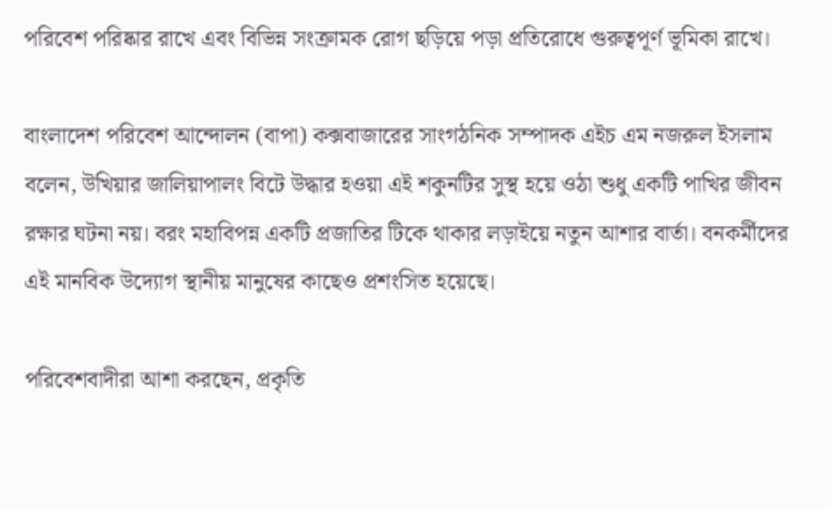পরিবেশ পরিষ্কার রাখে এবং বিভিন্ন সংক্রামক রোগ ছড়িয়ে পড়া প্রতিরোধে গুরুত্বপূর্ণ ভূমিকা রাখে।

বাংলাদেশ পরিবেশ আন্দোলন (বাপা) কক্সবাজারের সাংগঠনিক সম্পাদক এইচ এম নজরুল ইসলাম বলেন, উখিয়ার জালিয়াপালং বিটে উদ্ধার হওয়া এই শকুনটির সুস্থ হয়ে ওঠা শুধু একটি পাখির জীবন রক্ষার ঘটনা নয়। বরং মহাবিপন্ন একটি প্রজাতির টিকে থাকার লড়াইয়ে নতুন আশার বার্তা। বনকর্মীদের এই মানবিক উদ্যোগ স্থানীয় মানুষের কাছেও প্রশংসিত হয়েছে।

পরিবেশবাদীরা আশা করছেন, প্রকৃতি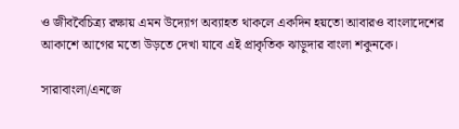ও জীববৈচিত্র্য রক্ষায় এমন উদ্যোগ অব্যাহত থাকলে একদিন হয়তো আবারও বাংলাদেশের আকাশে আগের মতো উড়তে দেখা যাবে এই প্রাকৃতিক ঝাড়ুদার বাংলা শকুনকে।

সারাবাংলা/এনজে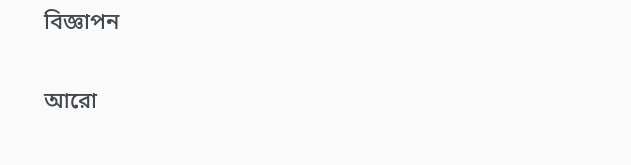বিজ্ঞাপন

আরো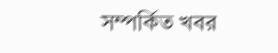সম্পর্কিত খবর